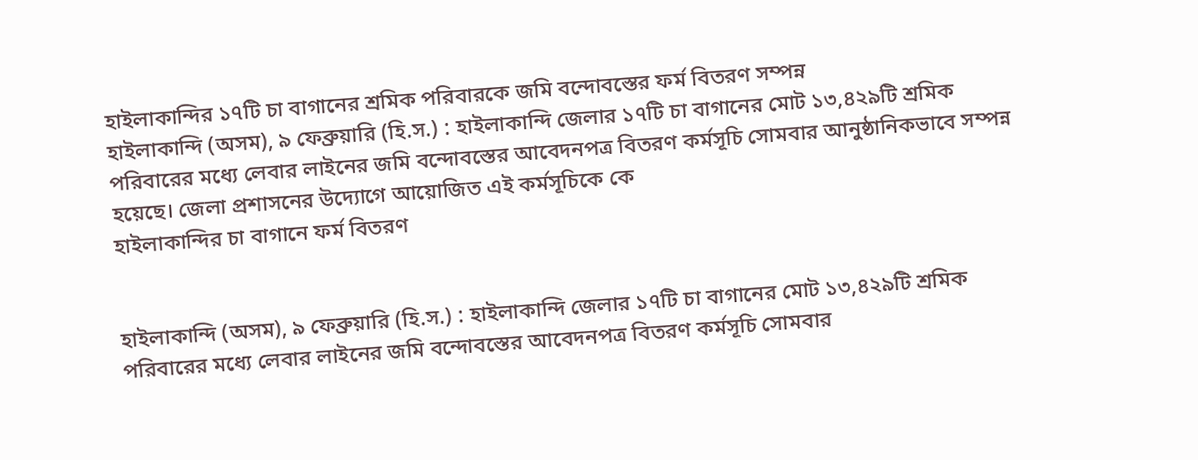হাইলাকান্দির ১৭টি চা বাগানের শ্রমিক পরিবারকে জমি বন্দোবস্তের ফর্ম বিতরণ সম্পন্ন
হাইলাকান্দি (অসম), ৯ ফেব্রুয়ারি (হি.স.) : হাইলাকান্দি জেলার ১৭টি চা বাগানের মোট ১৩,৪২৯টি শ্রমিক পরিবারের মধ্যে লেবার লাইনের জমি বন্দোবস্তের আবেদনপত্র বিতরণ কর্মসূচি সোমবার আনুষ্ঠানিকভাবে সম্পন্ন হয়েছে। জেলা প্রশাসনের উদ্যোগে আয়োজিত এই কর্মসূচিকে কে
হাইলাকান্দির চা বাগানে ফর্ম বিতরণ


হাইলাকান্দি (অসম), ৯ ফেব্রুয়ারি (হি.স.) : হাইলাকান্দি জেলার ১৭টি চা বাগানের মোট ১৩,৪২৯টি শ্রমিক পরিবারের মধ্যে লেবার লাইনের জমি বন্দোবস্তের আবেদনপত্র বিতরণ কর্মসূচি সোমবার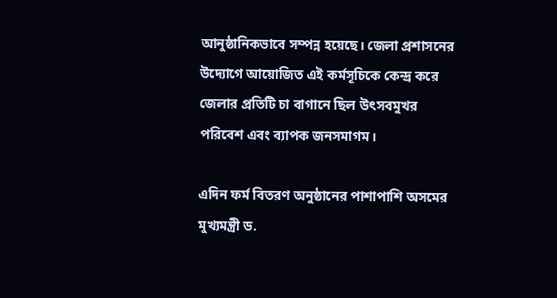আনুষ্ঠানিকভাবে সম্পন্ন হয়েছে। জেলা প্রশাসনের উদ্যোগে আয়োজিত এই কর্মসূচিকে কেন্দ্র করে জেলার প্রতিটি চা বাগানে ছিল উৎসবমুখর পরিবেশ এবং ব্যাপক জনসমাগম।

এদিন ফর্ম বিতরণ অনুষ্ঠানের পাশাপাশি অসমের মুখ্যমন্ত্রী ড.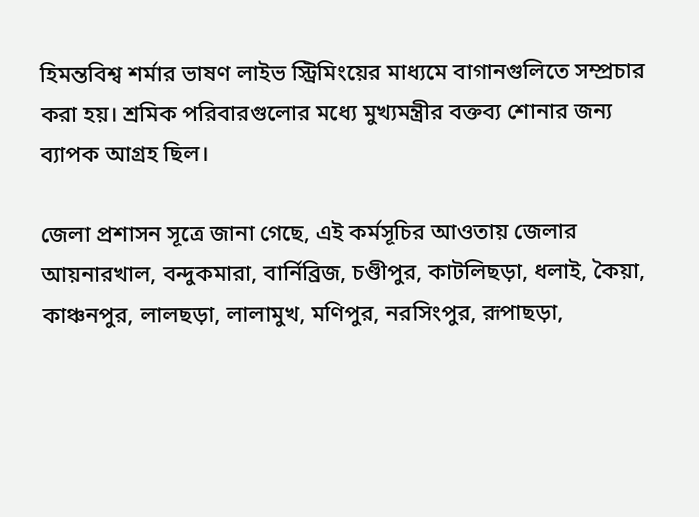হিমন্তবিশ্ব শর্মার ভাষণ লাইভ স্ট্রিমিংয়ের মাধ্যমে বাগানগুলিতে সম্প্রচার করা হয়। শ্রমিক পরিবারগুলোর মধ্যে মুখ্যমন্ত্রীর বক্তব্য শোনার জন্য ব্যাপক আগ্রহ ছিল।

জেলা প্রশাসন সূত্রে জানা গেছে, এই কর্মসূচির আওতায় জেলার আয়নারখাল, বন্দুকমারা, বার্নিব্রিজ, চণ্ডীপুর, কাটলিছড়া, ধলাই, কৈয়া, কাঞ্চনপুর, লালছড়া, লালামুখ, মণিপুর, নরসিংপুর, রূপাছড়া,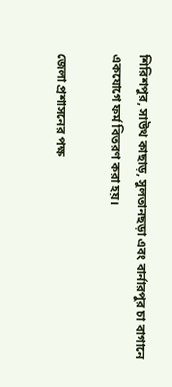শিরিশপুর, সাউথ কাছাড়, সুলতানছড়া এবং বার্নারপুর চা বাগানে একযোগে ফর্ম বিতরণ করা হয়।

জেলা প্রশাসনের পক্ষ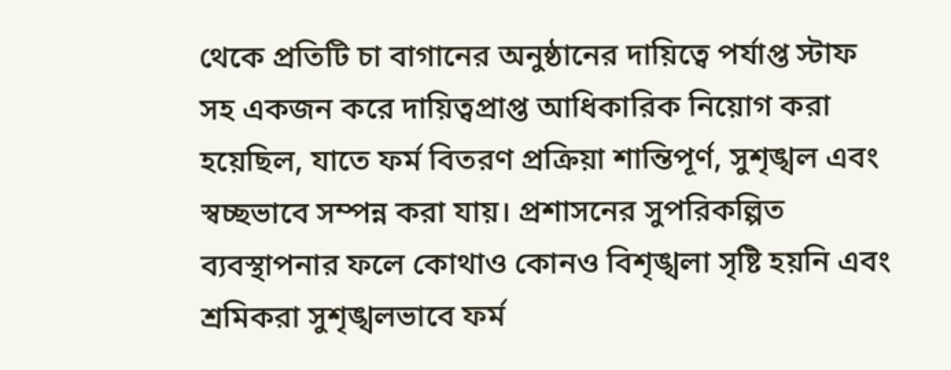থেকে প্রতিটি চা বাগানের অনুষ্ঠানের দায়িত্বে পর্যাপ্ত স্টাফ সহ একজন করে দায়িত্বপ্রাপ্ত আধিকারিক নিয়োগ করা হয়েছিল, যাতে ফর্ম বিতরণ প্রক্রিয়া শান্তিপূর্ণ, সুশৃঙ্খল এবং স্বচ্ছভাবে সম্পন্ন করা যায়। প্রশাসনের সুপরিকল্পিত ব্যবস্থাপনার ফলে কোথাও কোনও বিশৃঙ্খলা সৃষ্টি হয়নি এবং শ্রমিকরা সুশৃঙ্খলভাবে ফর্ম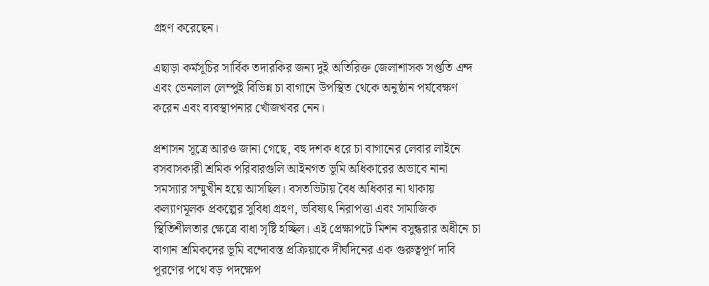গ্রহণ করেছেন।

এছাড়া কর্মসূচির সার্বিক তদারকির জন্য দুই অতিরিক্ত জেলাশাসক সপ্ততি এন্দ এবং ভেনলাল লেম্পুই বিভিন্ন চা বাগানে উপস্থিত থেকে অনুষ্ঠান পর্যবেক্ষণ করেন এবং ব্যবস্থাপনার খোঁজখবর নেন।

প্রশাসন সূত্রে আরও জানা গেছে, বহু দশক ধরে চা বাগানের লেবার লাইনে বসবাসকারী শ্রমিক পরিবারগুলি আইনগত ভূমি অধিকারের অভাবে নানা সমস্যার সম্মুখীন হয়ে আসছিল। বসতভিটায় বৈধ অধিকার না থাকায় কল্যাণমূলক প্রকল্পের সুবিধা গ্রহণ, ভবিষ্যৎ নিরাপত্তা এবং সামাজিক স্থিতিশীলতার ক্ষেত্রে বাধা সৃষ্টি হচ্ছিল। এই প্রেক্ষাপটে মিশন বসুন্ধরার অধীনে চা বাগান শ্রমিকদের ভূমি বন্দোবস্ত প্রক্রিয়াকে দীর্ঘদিনের এক গুরুত্বপূর্ণ দাবি পূরণের পথে বড় পদক্ষেপ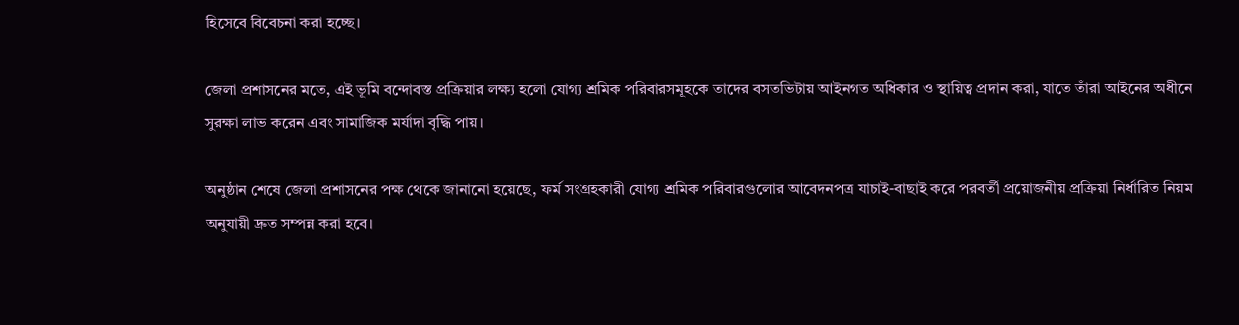হিসেবে বিবেচনা করা হচ্ছে।

জেলা প্রশাসনের মতে, এই ভূমি বন্দোবস্ত প্রক্রিয়ার লক্ষ্য হলো যোগ্য শ্রমিক পরিবারসমূহকে তাদের বসতভিটায় আইনগত অধিকার ও স্থায়িত্ব প্রদান করা, যাতে তাঁরা আইনের অধীনে সুরক্ষা লাভ করেন এবং সামাজিক মর্যাদা বৃদ্ধি পায়।

অনুষ্ঠান শেষে জেলা প্রশাসনের পক্ষ থেকে জানানো হয়েছে, ফর্ম সংগ্রহকারী যোগ্য শ্রমিক পরিবারগুলোর আবেদনপত্র যাচাই-বাছাই করে পরবর্তী প্রয়োজনীয় প্রক্রিয়া নির্ধারিত নিয়ম অনুযায়ী দ্রুত সম্পন্ন করা হবে।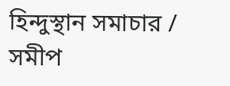হিন্দুস্থান সমাচার / সমীপ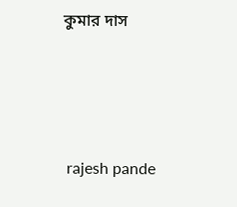কুমার দাস






 rajesh pande